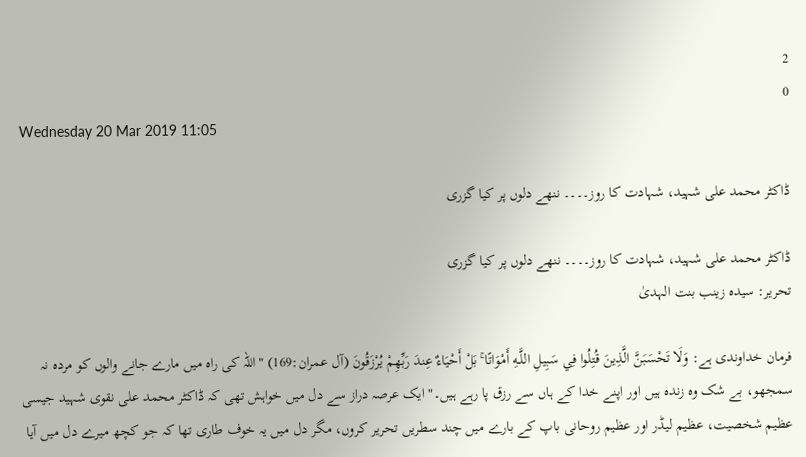2
0
Wednesday 20 Mar 2019 11:05

ڈاکٹر محمد علی شہید، شہادت کا روز۔۔۔۔ ننھے دلوں پر کیا گزری

ڈاکٹر محمد علی شہید، شہادت کا روز۔۔۔۔ ننھے دلوں پر کیا گزری
تحریر: سیدہ زینب بنت الہدیٰ

فرمان خداوندی ہے: وَلَا تَحْسَبَنَّ الَّذِينَ قُتِلُوا فِي سَبِيلِ اللَّـهِ أَمْوَاتًا ۚ بَلْ أَحْيَاءٌ عِندَ رَبِّهِمْ يُرْزَقُونَ (آل عمران:169) "اللہ کی راہ میں مارے جانے والوں کو مردہ نہ سمجھو، بے شک وہ زندہ ہیں اور اپنے خدا کے ہاں سے رزق پا رہے ہیں۔" ایک عرصہ دراز سے دل میں خواہش تھی کہ ڈاکٹر محمد علی نقوی شہید جیسی عظیم شخصیت، عظیم لیڈر اور عظیم روحانی باپ کے بارے میں چند سطریں تحریر کروں، مگر دل میں یہ خوف طاری تھا کہ جو کچھ میرے دل میں آیا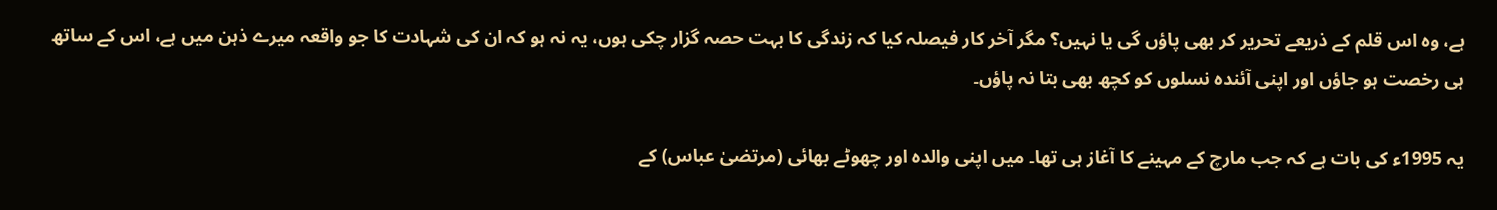ہے، وہ اس قلم کے ذریعے تحریر کر بھی پاؤں گی یا نہیں؟ مگر آخر کار فیصلہ کیا کہ زندگی کا بہت حصہ گزار چکی ہوں، یہ نہ ہو کہ ان کی شہادت کا جو واقعہ میرے ذہن میں ہے، اس کے ساتھ ہی رخصت ہو جاؤں اور اپنی آئندہ نسلوں کو کچھ بھی بتا نہ پاؤں۔

یہ 1995ء کی بات ہے کہ جب مارچ کے مہینے کا آغاز ہی تھا۔ میں اپنی والدہ اور چھوٹے بھائی (مرتضیٰ عباس) کے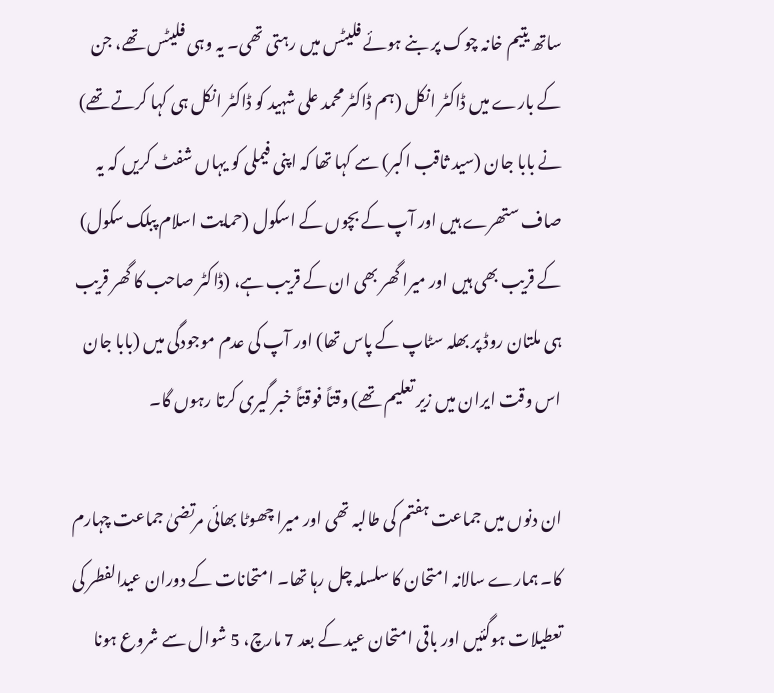ساتھ یتیم خانہ چوک پر بنے ہوئے فلیٹس میں رہتی تھی۔ یہ وہی فلیٹس تھے، جن کے بارے میں ڈاکٹر انکل (ہم ڈاکٹر محمد علی شہید کو ڈاکٹر انکل ہی کہا کرتے تھے) نے بابا جان (سید ثاقب اکبر) سے کہا تھا کہ اپنی فیملی کو یہاں شفٹ کریں کہ یہ صاف ستھرے ہیں اور آپ کے بچوں کے اسکول (حمایت اسلام پبلک سکول) کے قریب بھی ہیں اور میرا گھر بھی ان کے قریب ہے، (ڈاکٹر صاحب کا گھر قریب ہی ملتان روڈ پر بھلہ سٹاپ کے پاس تھا) اور آپ کی عدم موجودگی میں (بابا جان اس وقت ایران میں زیر تعلیم تھے) وقتاً فوقتاً خبر گیری کرتا رہوں گا۔

ان دنوں میں جماعت ہفتم کی طالبہ تھی اور میرا چھوٹا بھائی مرتضیٰ جماعت چہارم کا۔ ہمارے سالانہ امتحان کا سلسلہ چل رہا تھا۔ امتحانات کے دوران عیدالفطر کی تعطیلات ہوگئیں اور باقی امتحان عید کے بعد 7 مارچ، 5 شوال سے شروع ہونا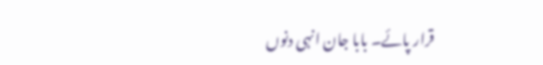قرار پائے۔ بابا جان انہی دنوں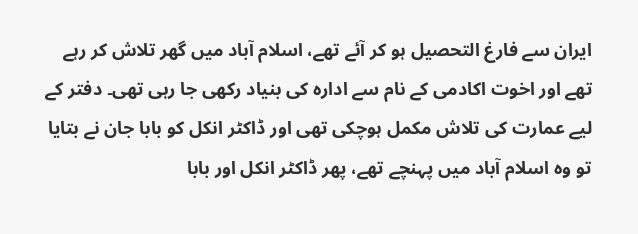ایران سے فارغ التحصیل ہو کر آئے تھے، اسلام آباد میں گھر تلاش کر رہے تھے اور اخوت اکادمی کے نام سے ادارہ کی بنیاد رکھی جا رہی تھی۔ دفتر کے لیے عمارت کی تلاش مکمل ہوچکی تھی اور ڈاکٹر انکل کو بابا جان نے بتایا تو وہ اسلام آباد میں پہنچے تھے، پھر ڈاکٹر انکل اور بابا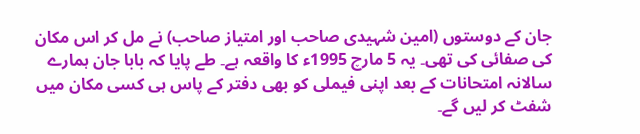جان کے دوستوں (امین شہیدی صاحب اور امتیاز صاحب) نے مل کر اس مکان کی صفائی کی تھی۔ یہ 5 مارچ 1995ء کا واقعہ ہے۔ طے پایا کہ بابا جان ہمارے سالانہ امتحانات کے بعد اپنی فیملی کو بھی دفتر کے پاس ہی کسی مکان میں شفٹ کر لیں گے۔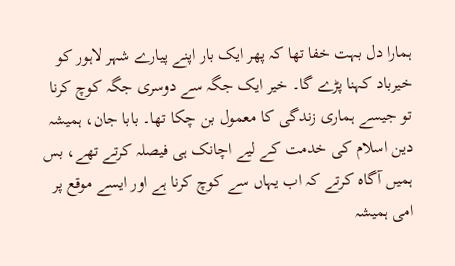ہمارا دل بہت خفا تھا کہ پھر ایک بار اپنے پیارے شہر لاہور کو خیرباد کہنا پڑے گا۔ خیر ایک جگہ سے دوسری جگہ کوچ کرنا تو جیسے ہماری زندگی کا معمول بن چکا تھا۔ بابا جان، ہمیشہ دین اسلام کی خدمت کے لیے اچانک ہی فیصلہ کرتے تھے، بس ہمیں آگاہ کرتے کہ اب یہاں سے کوچ کرنا ہے اور ایسے موقع پر امی ہمیشہ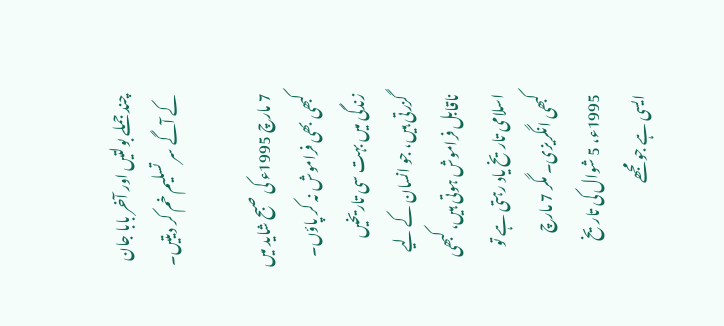چند جملے بولتیں اور آخر بابا جان کے آگے سر تسلیم خم کر دیتیں۔

7 مارچ 1995ء کی صبح شاید میں کبھی بھی فراموش نہ کر پاؤں۔ زندگی میں بہت سی تاریخیں گزرتی ہیں، جو انسان کے لیے ناقابل فراموش ہوتی ہیں، کبھی اسلامی تاریخ یاد رہتی ہے تو کبھی انگریزی۔ مگر 7 مارچ 1995ء، 5 شوال کی تاریخ ایسی ہے جو مجھے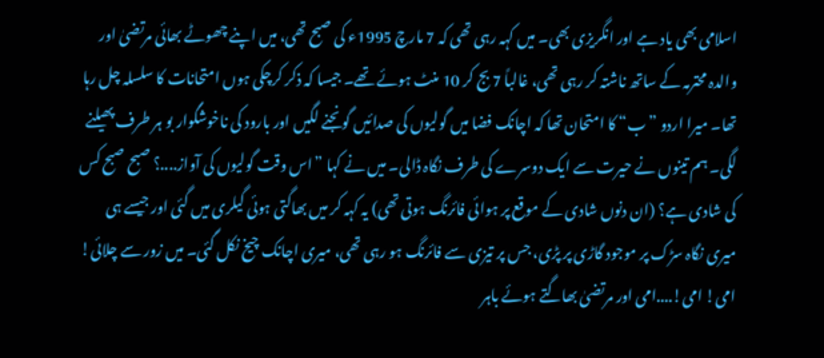اسلامی بھی یاد ہے اور انگریزی بھی۔ میں کہہ رہی تھی کہ 7 مارچ 1995ء کی صبح تھی، میں اپنے چھوٹے بھائی مرتضیٰ اور والدہ محترمہ کے ساتھ ناشتہ کر رہی تھی، غالباً 7 بج کر 10 منٹ ہوئے تھے۔ جیسا کہ ذکر کرچکی ہوں امتحانات کا سلسلہ چل رہا تھا۔ میرا اردو ”ب“ کا امتحان تھا کہ اچانک فضا میں گولیوں کی صدائیں گونجنے لگیں اور بارود کی ناخوشگوار بو ہر طرف پھیلنے لگی۔ ہم تینوں نے حیرت سے ایک دوسرے کی طرف نگاہ ڈالی۔ میں نے کہا ”اس وقت گولیوں کی آواز....؟ صبح صبح کس کی شادی ہے؟ (ان دنوں شادی کے موقع پر ہوائی فائرنگ ہوتی تھی) یہ کہہ کر میں بھاگتی ہوئی گیلری میں گئی اور جیسے ہی میری نگاہ سڑک پر موجود گاڑی پر پڑی، جس پر تیزی سے فائرنگ ہو رہی تھی، میری اچانک چیخ نکل گئی۔ میں زور سے چلائی! امی! امی!....امی اور مرتضیٰ بھاگتے ہوئے باہر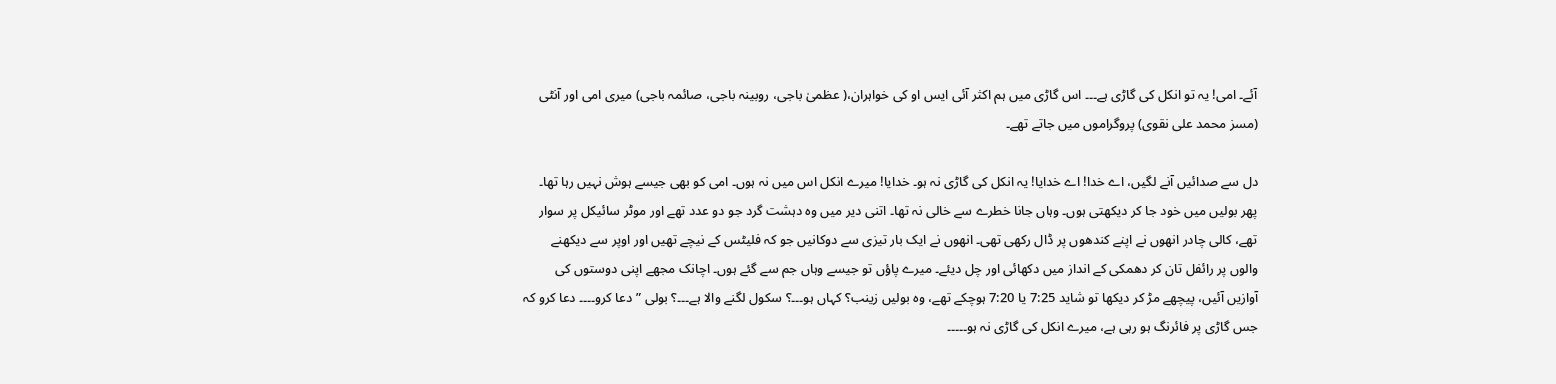آئے۔ امی! یہ تو انکل کی گاڑی ہے۔۔۔ اس گاڑی میں ہم اکثر آئی ایس او کی خواہران،( عظمیٰ باجی، روبینہ باجی، صائمہ باجی) میری امی اور آنٹی (مسز محمد علی نقوی) پروگراموں میں جاتے تھے۔

دل سے صدائیں آنے لگیں، اے خدا! اے خدایا! یہ انکل کی گاڑی نہ ہو۔ خدایا! میرے انکل اس میں نہ ہوں۔ امی کو بھی جیسے ہوش نہیں رہا تھا۔ پھر بولیں میں خود جا کر دیکھتی ہوں۔ وہاں جانا خطرے سے خالی نہ تھا۔ اتنی دیر میں وہ دہشت گرد جو دو عدد تھے اور موٹر سائیکل پر سوار تھے، کالی چادر انھوں نے اپنے کندھوں پر ڈال رکھی تھی۔ انھوں نے ایک بار تیزی سے دوکانیں جو کہ فلیٹس کے نیچے تھیں اور اوپر سے دیکھنے والوں پر رائفل تان کر دھمکی کے انداز میں دکھائی اور چل دیئے۔ میرے پاؤں تو جیسے وہاں جم سے گئے ہوں۔ اچانک مجھے اپنی دوستوں کی آوازیں آئیں، پیچھے مڑ کر دیکھا تو شاید 7:25 یا 7:20 ہوچکے تھے، وہ بولیں زینب؟ کہاں ہو۔۔۔؟ سکول لگنے والا ہے۔۔۔؟ بولی ”دعا کرو۔۔۔۔ دعا کرو کہ جس گاڑی پر فائرنگ ہو رہی ہے، میرے انکل کی گاڑی نہ ہو۔۔۔۔۔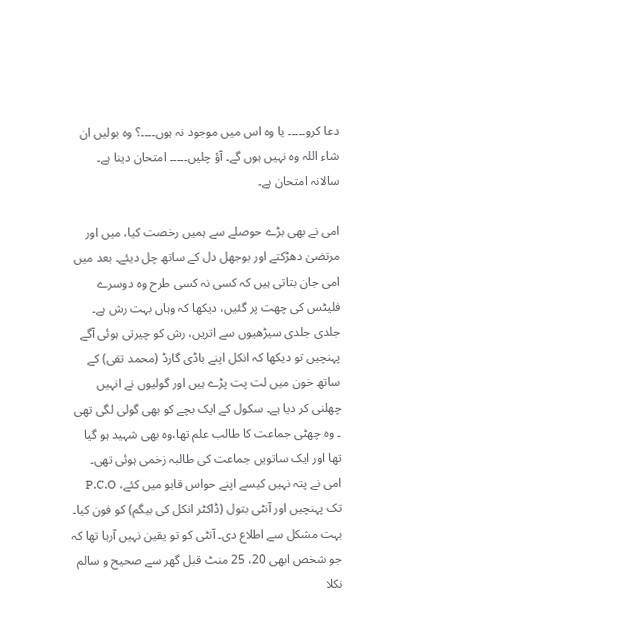دعا کرو۔۔۔۔۔ یا وہ اس میں موجود نہ ہوں۔۔۔۔؟ وہ بولیں ان شاء اللہ وہ نہیں ہوں گے۔ آؤ چلیں۔۔۔۔۔ امتحان دینا ہے۔ سالانہ امتحان ہے۔

امی نے بھی بڑے حوصلے سے ہمیں رخصت کیا، میں اور مرتضیٰ دھڑکتے اور بوجھل دل کے ساتھ چل دیئے۔ بعد میں امی جان بتاتی ہیں کہ کسی نہ کسی طرح وہ دوسرے فلیٹس کی چھت پر گئیں، دیکھا کہ وہاں بہت رش ہے۔ جلدی جلدی سیڑھیوں سے اتریں، رش کو چیرتی ہوئی آگے پہنچیں تو دیکھا کہ انکل اپنے باڈی گارڈ (محمد تقی) کے ساتھ خون میں لت پت پڑے ہیں اور گولیوں نے انہیں چھلنی کر دیا ہے۔ سکول کے ایک بچے کو بھی گولی لگی تھی ۔ وہ چھٹی جماعت کا طالب علم تھا،وہ بھی شہید ہو گیا تھا اور ایک ساتویں جماعت کی طالبہ زخمی ہوئی تھی۔ امی نے پتہ نہیں کیسے اپنے حواس قابو میں کئے، P.C.O تک پہنچیں اور آنٹی بتول (ڈاکٹر انکل کی بیگم) کو فون کیا۔ بہت مشکل سے اطلاع دی۔ آنٹی کو تو یقین نہیں آرہا تھا کہ جو شخص ابھی 20، 25 منٹ قبل گھر سے صحیح و سالم نکلا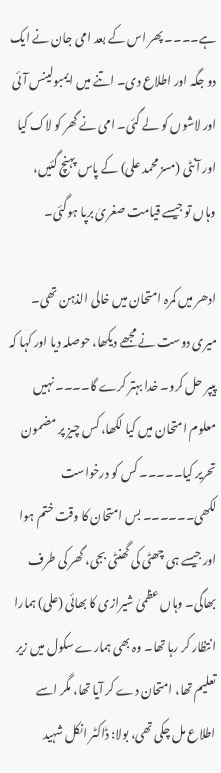ہے۔۔۔۔ پھر اس کے بعد امی جان نے ایک دو جگہ اور اطلاع دی۔ اتنے میں ایمبولینس آئی اور لاشوں کو لے گئی۔ امی نے گھر کو لاک کیا اور آنٹی (مسز محمد علی) کے پاس پہنچ گئیں، وہاں تو جیسے قیامت صغریٰ برپا ہوگئی۔

ادھر میں کمرہ امتحان میں خالی الذہن تھی۔ میری دوست نے مجھے دیکھا، حوصلہ دیا اور کہا کہ پیپر حل کرو۔ خدا بہتر کرے گا۔۔۔۔ نہیں معلوم امتحان میں کیا لکھا، کس چیز پر مضمون تحریر کیا۔۔۔۔۔ کس کو درخواست لکھی۔۔۔۔۔۔ بس امتحان کا وقت ختم ہوا اور جیسے ہی چھٹی کی گھنٹی بجی، گھر کی طرف بھاگی۔ وہاں عظمیٰ شیرازی کا بھائی (علی) ہمارا انتظار کر رہا تھا۔ وہ بھی ہمارے سکول میں زیر تعلیم تھا، امتحان دے کر آیا تھا، مگر اسے اطلاع مل چکی تھی، بولا: ڈاکٹر انکل شہید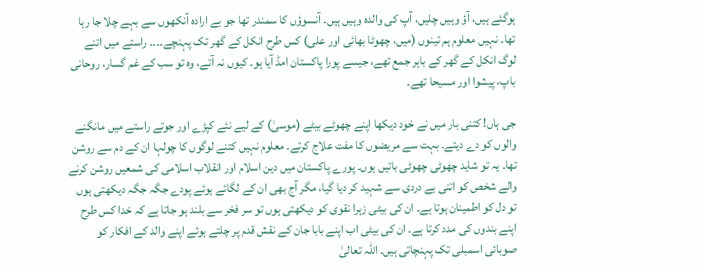ہوگئے ہیں، آؤ وہیں چلیں، آپ کی والدہ وہیں ہیں۔ آنسوؤں کا سمندر تھا جو بے ارادہ آنکھوں سے بہے چلا جا رہا تھا۔ نہیں معلوم ہم تینوں (میں، چھوٹا بھائی اور علی) کس طرح انکل کے گھر تک پہنچے۔۔۔۔ راستے میں اتنے لوگ انکل کے گھر کے باہر جمع تھے، جیسے پورا پاکستان امڈ آیا ہو۔ کیوں نہ آتے، وہ تو سب کے غم گسار، روحانی باپ، پیشوا اور مسیحا تھے۔

جی ہاں! کتنی بار میں نے خود دیکھا اپنے چھوٹے بیٹے (موسیٰ) کے لیے نئے کپڑے اور جوتے راستے میں مانگنے والوں کو دے دیتے۔ بہت سے مریضوں کا مفت علاج کرتے۔ معلوم نہیں کتنے لوگوں کا چولہا ان کے دم سے روشن تھا۔ یہ تو شاید چھوٹی چھوٹی باتیں ہوں۔ پورے پاکستان میں دین اسلام اور انقلاب اسلامی کی شمعیں روشن کرنے والے شخص کو اتنی بے دردی سے شہید کر دیا گیا، مگر آج بھی ان کے لگائے ہوئے پودے جگہ جگہ دیکھتی ہوں تو دل کو اطمینان ہوتا ہے۔ ان کی بیٹی زہرا نقوی کو دیکھتی ہوں تو سر فخر سے بلند ہو جاتا ہے کہ خدا کس طرح اپنے بندوں کی مدد کرتا ہے۔ ان کی بیٹی اب اپنے بابا جان کے نقش قدم پر چلتے ہوئے اپنے والد کے افکار کو صوبائی اسمبلی تک پہنچاتی ہیں۔ اللہ تعالیٰ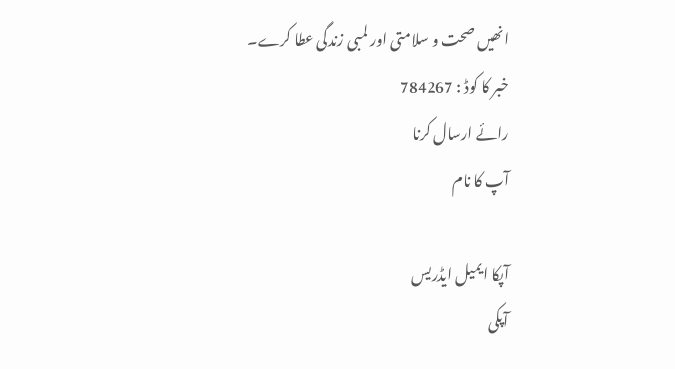انھیں صحت و سلامتی اور لمبی زندگی عطا کرے۔
خبر کا کوڈ : 784267
رائے ارسال کرنا
آپ کا نام

آپکا ایمیل ایڈریس
آپکی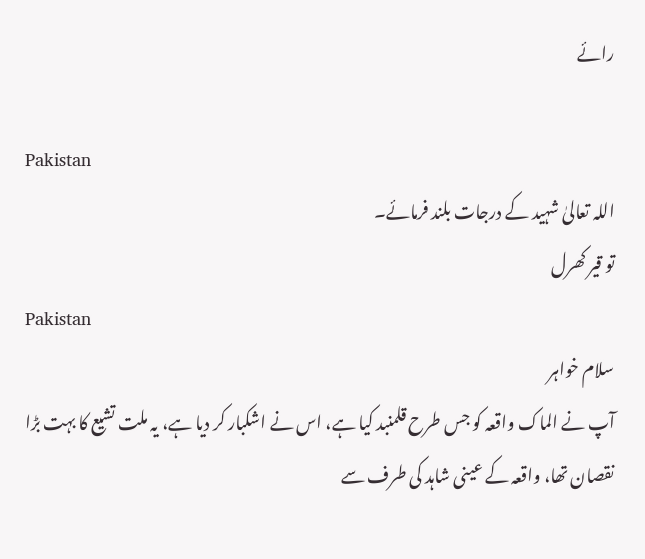رائے

Pakistan
اللہ تعالیٰ شہید کے درجات بلند فرمائے۔
تو قیر کھرل
Pakistan
سلام خواہر
آپ نے الماک واقعہ کو جس طرح قلمنبد کیا ہے، اس نے اشکبار کر دیا ہے، یہ ملت تشیع کا بہت بڑا نقصان تھا، واقعہ کے عینی شاہد کی طرف سے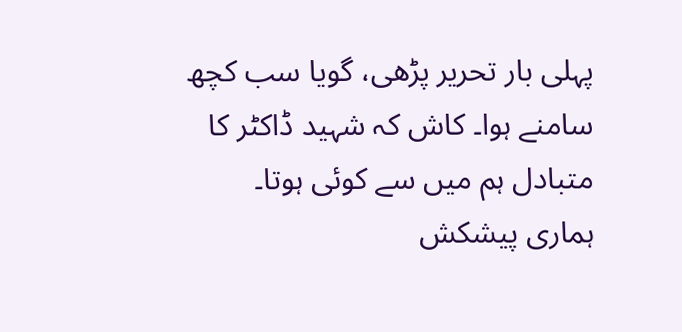پہلی بار تحریر پڑھی، گویا سب کچھ سامنے ہوا۔ کاش کہ شہید ڈاکٹر کا متبادل ہم میں سے کوئی ہوتا۔
ہماری پیشکش